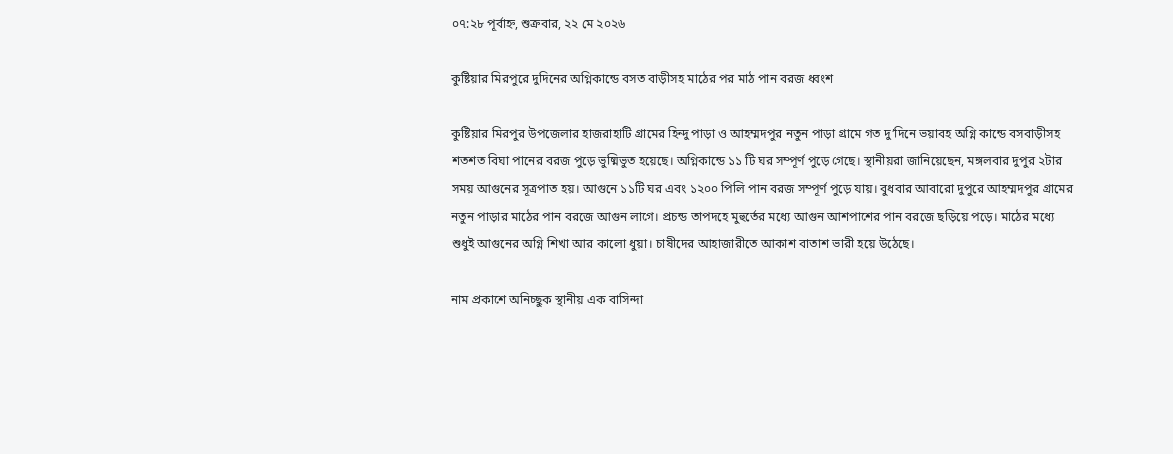০৭:২৮ পূর্বাহ্ন, শুক্রবার, ২২ মে ২০২৬

কুষ্টিয়ার মিরপুরে দুদিনের অগ্নিকান্ডে বসত বাড়ীসহ মাঠের পর মাঠ পান বরজ ধ্বংশ

কুষ্টিয়ার মিরপুর উপজেলার হাজরাহাটি গ্রামের হিন্দু পাড়া ও আহম্মদপুর নতুন পাড়া গ্রামে গত দু’দিনে ভয়াবহ অগ্নি কান্ডে বসবাড়ীসহ শতশত বিঘা পানের বরজ পুড়ে ভুষ্মিভুত হয়েছে। অগ্নিকান্ডে ১১ টি ঘর সম্পূর্ণ পুড়ে গেছে। স্থানীয়রা জানিয়েছেন, মঙ্গলবার দুপুর ২টার সময় আগুনের সূত্রপাত হয়। আগুনে ১১টি ঘর এবং ১২০০ পিলি পান বরজ সম্পূর্ণ পুড়ে যায়। বুধবার আবারো দুপুরে আহম্মদপুর গ্রামের নতুন পাড়ার মাঠের পান বরজে আগুন লাগে। প্রচন্ড তাপদহে মুহুর্তের মধ্যে আগুন আশপাশের পান বরজে ছড়িয়ে পড়ে। মাঠের মধ্যে শুধুই আগুনের অগ্নি শিখা আর কালো ধুয়া। চাষীদের আহাজারীতে আকাশ বাতাশ ভারী হয়ে উঠেছে।

নাম প্রকাশে অনিচ্ছুক স্থানীয় এক বাসিন্দা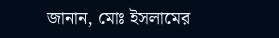জানান, মোঃ ইসলামের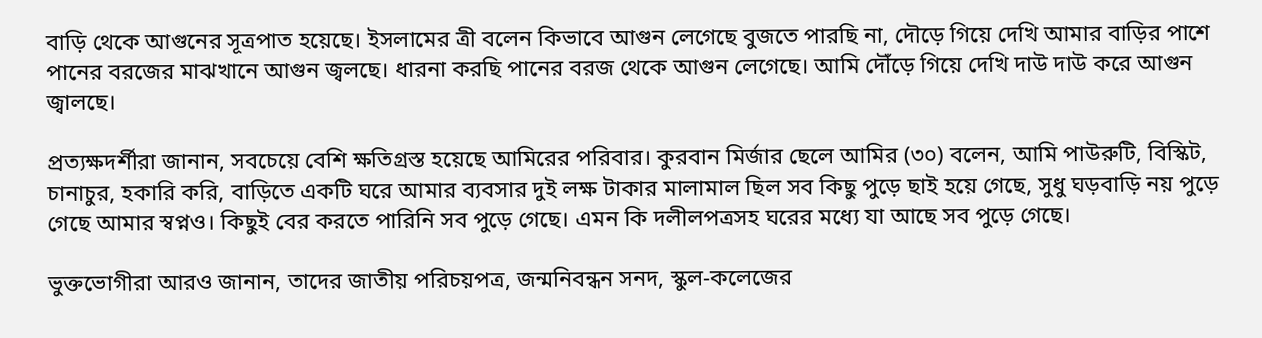বাড়ি থেকে আগুনের সূত্রপাত হয়েছে। ইসলামের ত্রী বলেন কিভাবে আগুন লেগেছে বুজতে পারছি না, দৌড়ে গিয়ে দেখি আমার বাড়ির পাশে পানের বরজের মাঝখানে আগুন জ্বলছে। ধারনা করছি পানের বরজ থেকে আগুন লেগেছে। আমি দৌঁড়ে গিয়ে দেখি দাউ দাউ করে আগুন জ্বালছে।

প্রত্যক্ষদর্শীরা জানান, সবচেয়ে বেশি ক্ষতিগ্রস্ত হয়েছে আমিরের পরিবার। কুরবান মির্জার ছেলে আমির (৩০) বলেন, আমি পাউরুটি, বিস্কিট, চানাচুর, হকারি করি, বাড়িতে একটি ঘরে আমার ব্যবসার দুই লক্ষ টাকার মালামাল ছিল সব কিছু পুড়ে ছাই হয়ে গেছে, সুধু ঘড়বাড়ি নয় পুড়ে গেছে আমার স্বপ্নও। কিছুই বের করতে পারিনি সব পুড়ে গেছে। এমন কি দলীলপত্রসহ ঘরের মধ্যে যা আছে সব পুড়ে গেছে।

ভুক্তভোগীরা আরও জানান, তাদের জাতীয় পরিচয়পত্র, জন্মনিবন্ধন সনদ, স্কুল-কলেজের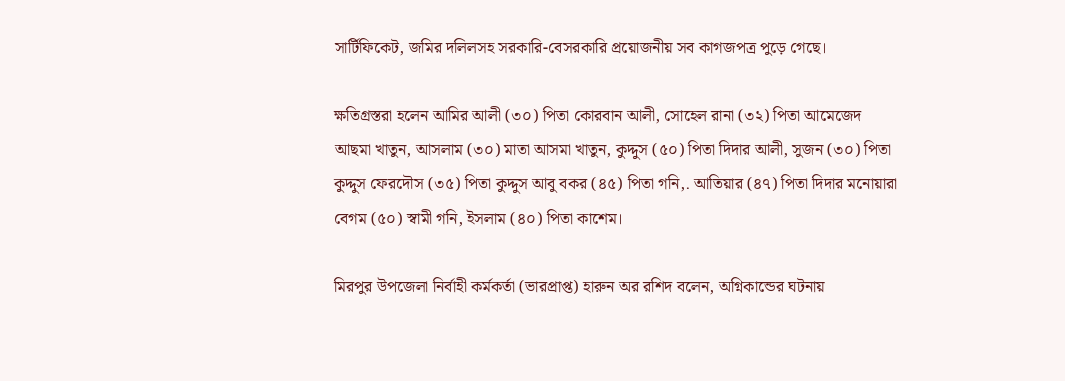সার্টিফিকেট, জমির দলিলসহ সরকারি-বেসরকারি প্রয়োজনীয় সব কাগজপত্র পুড়ে গেছে।

ক্ষতিগ্রস্তরা হলেন আমির আলী (৩০) পিতা কোরবান আলী, সোহেল রানা (৩২) পিতা আমেজেদ আছমা খাতুন, আসলাম (৩০) মাতা আসমা খাতুন, কুদ্দুস (৫০) পিতা দিদার আলী, সুজন (৩০) পিতা কুদ্দুস ফেরদৌস (৩৫) পিতা কুদ্দুস আবু বকর (৪৫) পিতা গনি,. আতিয়ার (৪৭) পিতা দিদার মনোয়ারা বেগম (৫০) স্বামী গনি, ইসলাম (৪০) পিতা কাশেম।

মিরপুর উপজেলা নির্বাহী কর্মকর্তা (ভারপ্রাপ্ত) হারুন অর রশিদ বলেন, অগ্নিকান্ডের ঘটনায়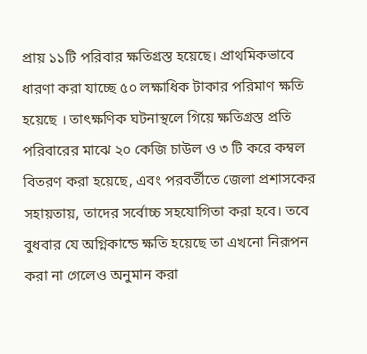প্রায় ১১টি পরিবার ক্ষতিগ্রস্ত হয়েছে। প্রাথমিকভাবে ধারণা করা যাচ্ছে ৫০ লক্ষাধিক টাকার পরিমাণ ক্ষতি হয়েছে । তাৎক্ষণিক ঘটনাস্থলে গিয়ে ক্ষতিগ্রস্ত প্রতি পরিবারের মাঝে ২০ কেজি চাউল ও ৩ টি করে কম্বল বিতরণ করা হয়েছে, এবং পরবর্তীতে জেলা প্রশাসকের সহায়তায়, তাদের সর্বোচ্চ সহযোগিতা করা হবে। তবে বুধবার যে অগ্নিকান্ডে ক্ষতি হয়েছে তা এখনো নিরূপন করা না গেলেও অনুমান করা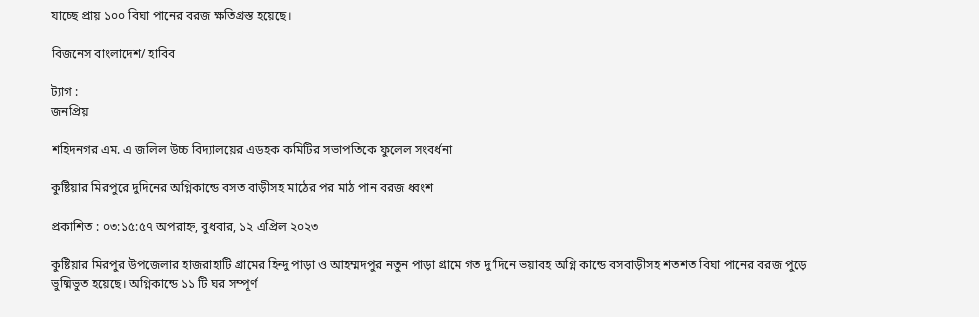যাচ্ছে প্রায় ১০০ বিঘা পানের বরজ ক্ষতিগ্রস্ত হয়েছে।

বিজনেস বাংলাদেশ/ হাবিব

ট্যাগ :
জনপ্রিয়

শহিদনগর এম. এ জলিল উচ্চ বিদ্যালয়ের এডহক কমিটির সভাপতিকে ফুলেল সংবর্ধনা

কুষ্টিয়ার মিরপুরে দুদিনের অগ্নিকান্ডে বসত বাড়ীসহ মাঠের পর মাঠ পান বরজ ধ্বংশ

প্রকাশিত : ০৩:১৫:৫৭ অপরাহ্ন, বুধবার, ১২ এপ্রিল ২০২৩

কুষ্টিয়ার মিরপুর উপজেলার হাজরাহাটি গ্রামের হিন্দু পাড়া ও আহম্মদপুর নতুন পাড়া গ্রামে গত দু’দিনে ভয়াবহ অগ্নি কান্ডে বসবাড়ীসহ শতশত বিঘা পানের বরজ পুড়ে ভুষ্মিভুত হয়েছে। অগ্নিকান্ডে ১১ টি ঘর সম্পূর্ণ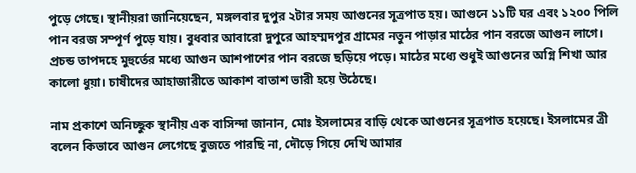পুড়ে গেছে। স্থানীয়রা জানিয়েছেন, মঙ্গলবার দুপুর ২টার সময় আগুনের সূত্রপাত হয়। আগুনে ১১টি ঘর এবং ১২০০ পিলি পান বরজ সম্পূর্ণ পুড়ে যায়। বুধবার আবারো দুপুরে আহম্মদপুর গ্রামের নতুন পাড়ার মাঠের পান বরজে আগুন লাগে। প্রচন্ড তাপদহে মুহুর্তের মধ্যে আগুন আশপাশের পান বরজে ছড়িয়ে পড়ে। মাঠের মধ্যে শুধুই আগুনের অগ্নি শিখা আর কালো ধুয়া। চাষীদের আহাজারীতে আকাশ বাতাশ ভারী হয়ে উঠেছে।

নাম প্রকাশে অনিচ্ছুক স্থানীয় এক বাসিন্দা জানান, মোঃ ইসলামের বাড়ি থেকে আগুনের সূত্রপাত হয়েছে। ইসলামের ত্রী বলেন কিভাবে আগুন লেগেছে বুজতে পারছি না, দৌড়ে গিয়ে দেখি আমার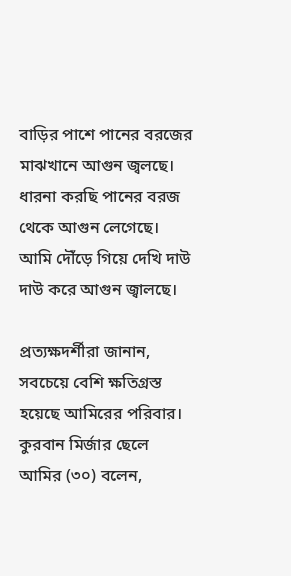বাড়ির পাশে পানের বরজের মাঝখানে আগুন জ্বলছে। ধারনা করছি পানের বরজ থেকে আগুন লেগেছে। আমি দৌঁড়ে গিয়ে দেখি দাউ দাউ করে আগুন জ্বালছে।

প্রত্যক্ষদর্শীরা জানান, সবচেয়ে বেশি ক্ষতিগ্রস্ত হয়েছে আমিরের পরিবার। কুরবান মির্জার ছেলে আমির (৩০) বলেন,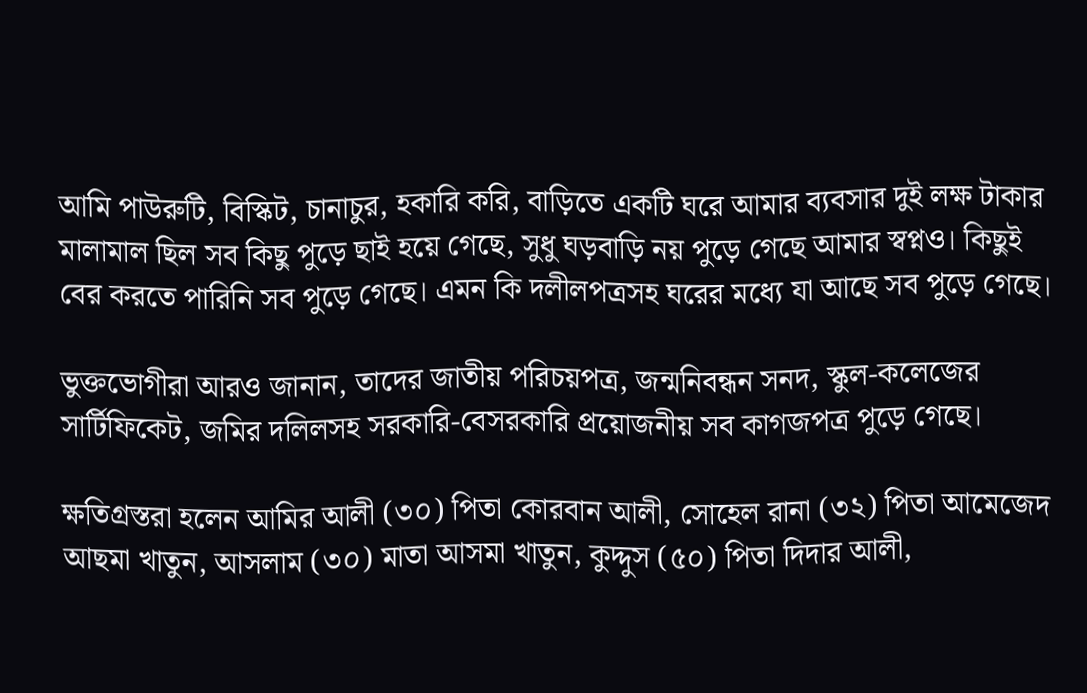আমি পাউরুটি, বিস্কিট, চানাচুর, হকারি করি, বাড়িতে একটি ঘরে আমার ব্যবসার দুই লক্ষ টাকার মালামাল ছিল সব কিছু পুড়ে ছাই হয়ে গেছে, সুধু ঘড়বাড়ি নয় পুড়ে গেছে আমার স্বপ্নও। কিছুই বের করতে পারিনি সব পুড়ে গেছে। এমন কি দলীলপত্রসহ ঘরের মধ্যে যা আছে সব পুড়ে গেছে।

ভুক্তভোগীরা আরও জানান, তাদের জাতীয় পরিচয়পত্র, জন্মনিবন্ধন সনদ, স্কুল-কলেজের সার্টিফিকেট, জমির দলিলসহ সরকারি-বেসরকারি প্রয়োজনীয় সব কাগজপত্র পুড়ে গেছে।

ক্ষতিগ্রস্তরা হলেন আমির আলী (৩০) পিতা কোরবান আলী, সোহেল রানা (৩২) পিতা আমেজেদ আছমা খাতুন, আসলাম (৩০) মাতা আসমা খাতুন, কুদ্দুস (৫০) পিতা দিদার আলী,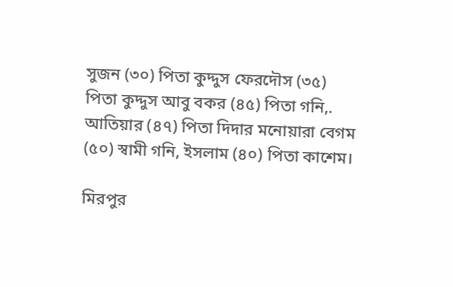সুজন (৩০) পিতা কুদ্দুস ফেরদৌস (৩৫) পিতা কুদ্দুস আবু বকর (৪৫) পিতা গনি,. আতিয়ার (৪৭) পিতা দিদার মনোয়ারা বেগম (৫০) স্বামী গনি, ইসলাম (৪০) পিতা কাশেম।

মিরপুর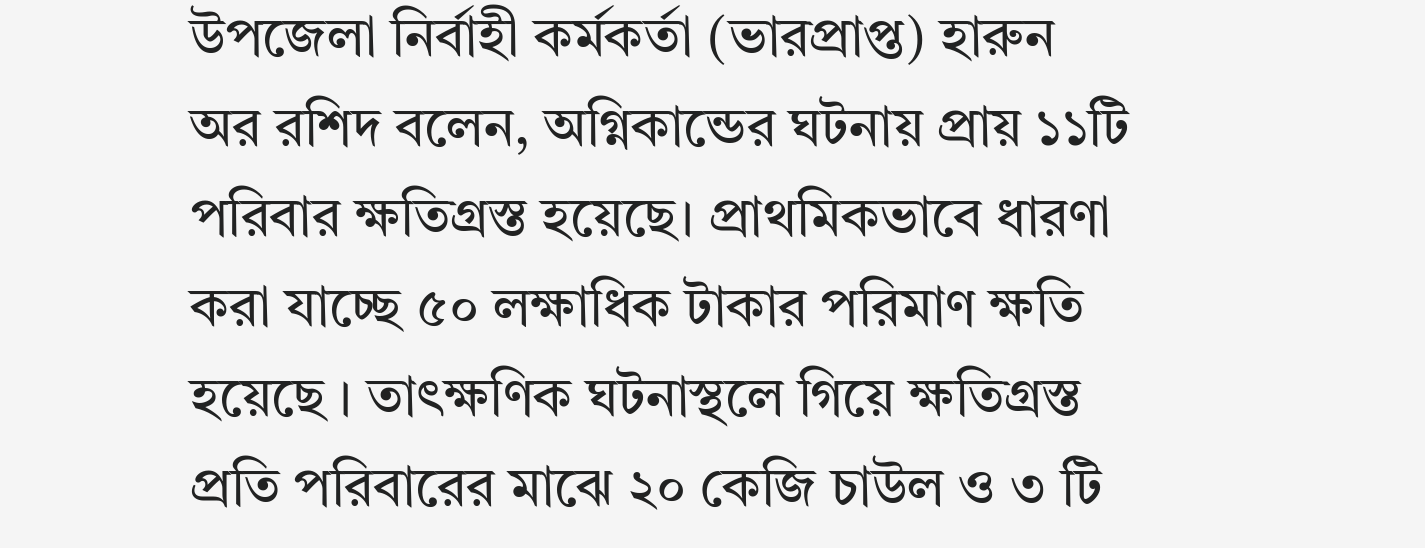উপজেলা নির্বাহী কর্মকর্তা (ভারপ্রাপ্ত) হারুন অর রশিদ বলেন, অগ্নিকান্ডের ঘটনায় প্রায় ১১টি পরিবার ক্ষতিগ্রস্ত হয়েছে। প্রাথমিকভাবে ধারণা করা যাচ্ছে ৫০ লক্ষাধিক টাকার পরিমাণ ক্ষতি হয়েছে । তাৎক্ষণিক ঘটনাস্থলে গিয়ে ক্ষতিগ্রস্ত প্রতি পরিবারের মাঝে ২০ কেজি চাউল ও ৩ টি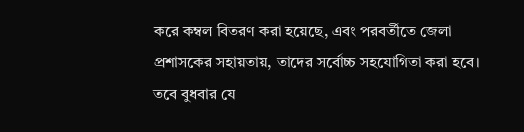করে কম্বল বিতরণ করা হয়েছে, এবং পরবর্তীতে জেলা প্রশাসকের সহায়তায়, তাদের সর্বোচ্চ সহযোগিতা করা হবে। তবে বুধবার যে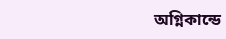অগ্নিকান্ডে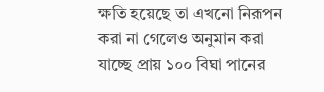ক্ষতি হয়েছে তা এখনো নিরূপন করা না গেলেও অনুমান করা যাচ্ছে প্রায় ১০০ বিঘা পানের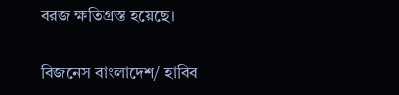বরজ ক্ষতিগ্রস্ত হয়েছে।

বিজনেস বাংলাদেশ/ হাবিব